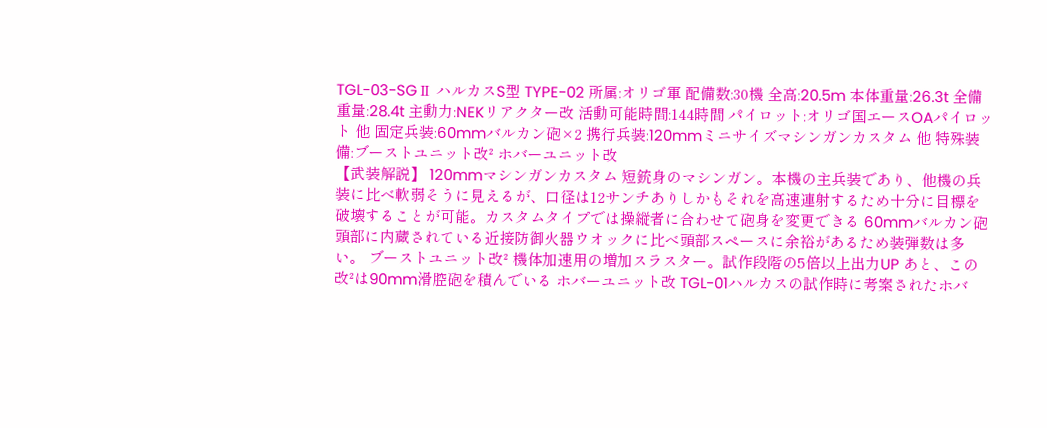TGL-03-SGⅡ ハルカスS型 TYPE-02 所属:オリゴ軍 配備数:30機 全高:20.5m 本体重量:26.3t 全備重量:28.4t 主動力:NEKリアクター改 活動可能時間:144時間 パイロット:オリゴ国エースOAパイロット 他 固定兵装:60mmバルカン砲×2 携行兵装:120mmミニサイズマシンガンカスタム 他 特殊装備:ブーストユニット改² ホバーユニット改
【武装解説】 120mmマシンガンカスタム 短銃身のマシンガン。本機の主兵装であり、他機の兵装に比べ軟弱そうに見えるが、口径は12サンチありしかもそれを高速連射するため十分に目標を破壊することが可能。カスタムタイプでは操縦者に合わせて砲身を変更できる 60mmバルカン砲 頭部に内蔵されている近接防御火器ウオックに比べ頭部スペースに余裕があるため装弾数は多い。 ブーストユニット改² 機体加速用の増加スラスター。試作段階の5倍以上出力UP あと、この改²は90mm滑腔砲を積んでいる ホバーユニット改 TGL-01ハルカスの試作時に考案されたホバ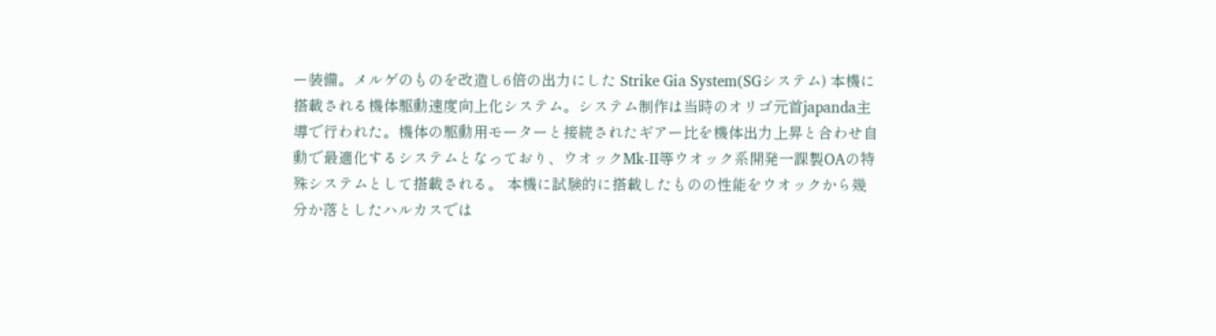ー装備。メルゲのものを改造し6倍の出力にした Strike Gia System(SGシステム) 本機に搭載される機体駆動速度向上化システム。システム制作は当時のオリゴ元首japanda主導で行われた。機体の駆動用モーターと接続されたギアー比を機体出力上昇と合わせ自動で最適化するシステムとなっており、ウオックMk-Ⅱ等ウオック系開発一課製OAの特殊システムとして搭載される。 本機に試験的に搭載したものの性能をウオックから幾分か落としたハルカスでは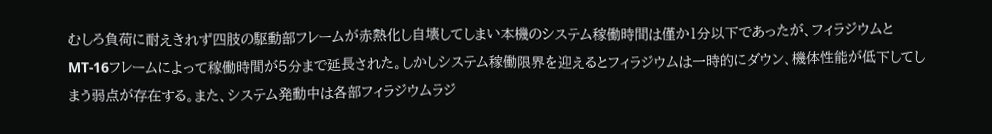むしろ負荷に耐えきれず四肢の駆動部フレームが赤熱化し自壊してしまい本機のシステム稼働時間は僅か1分以下であったが、フィラジウムとMT-16フレームによって稼働時間が5分まで延長された。しかしシステム稼働限界を迎えるとフィラジウムは一時的にダウン、機体性能が低下してしまう弱点が存在する。また、システム発動中は各部フィラジウムラジ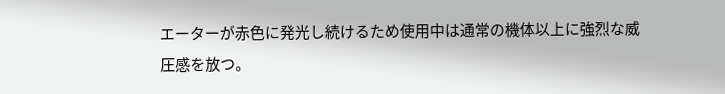エーターが赤色に発光し続けるため使用中は通常の機体以上に強烈な威圧感を放つ。